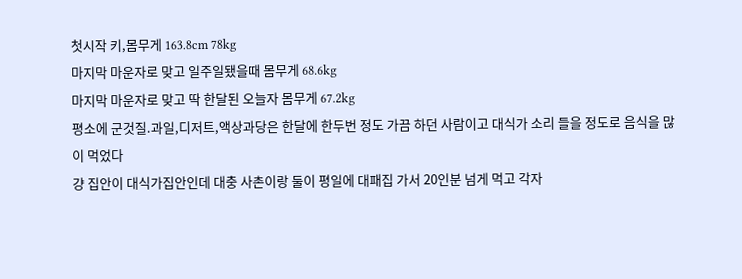첫시작 키,몸무게 163.8cm 78kg
마지막 마운자로 맞고 일주일됐을때 몸무게 68.6kg
마지막 마운자로 맞고 딱 한달된 오늘자 몸무게 67.2kg
평소에 군것질.과일,디저트,액상과당은 한달에 한두번 정도 가끔 하던 사람이고 대식가 소리 들을 정도로 음식을 많이 먹었다
걍 집안이 대식가집안인데 대충 사촌이랑 둘이 평일에 대패집 가서 20인분 넘게 먹고 각자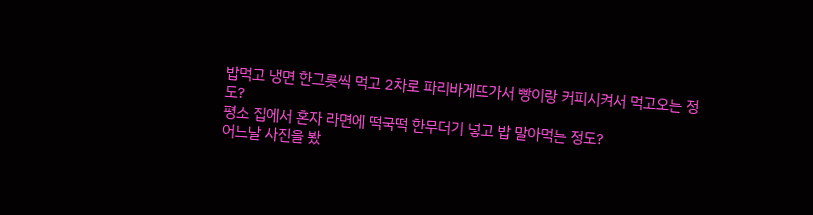밥먹고 냉면 한그릇씩 먹고 2차로 파리바게뜨가서 빵이랑 커피시켜서 먹고오는 정도?
평소 집에서 혼자 라면에 떡국떡 한무더기 넣고 밥 말아먹는 정도?
어느날 사진을 봤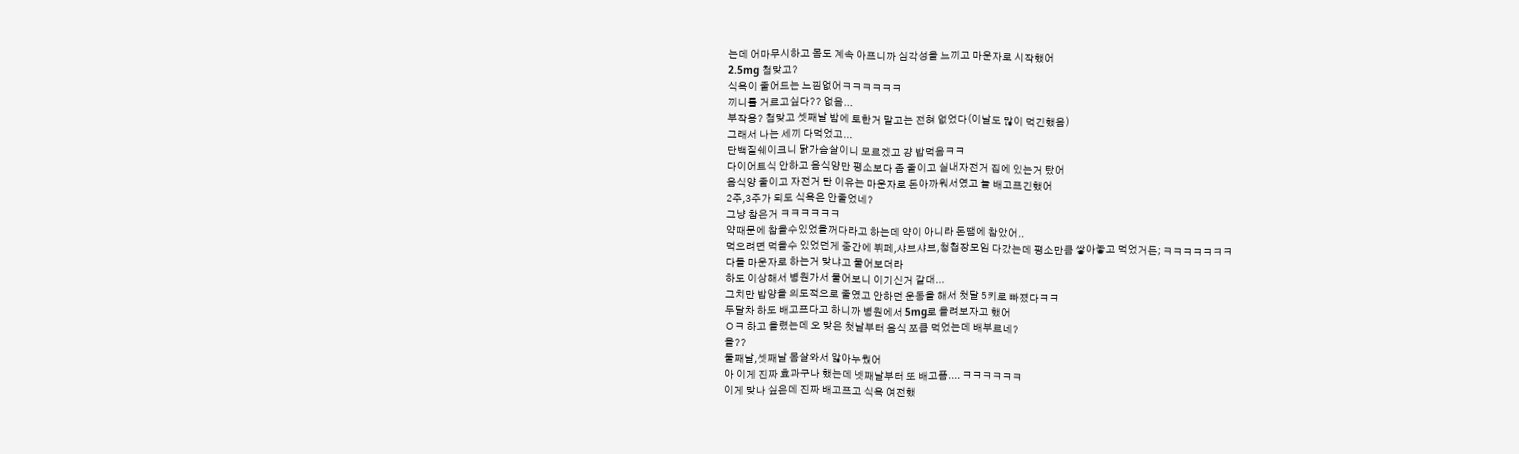는데 어마무시하고 몸도 계속 아프니까 심각성을 느끼고 마운자로 시작했어
2.5mg 첨맞고?
식욕이 줄어드는 느낌없어ㅋㅋㅋㅋㅋㅋ
끼니를 거르고싶다?? 없음...
부작용? 첨맞고 셋째날 밤에 토한거 말고는 전혀 없었다(이날도 많이 먹긴했음)
그래서 나는 세끼 다먹었고...
단백질쉐이크니 닭가슴살이니 모르겠고 걍 밥먹음ㅋㅋ
다이어트식 안하고 음식양만 평소보다 좀 줄이고 실내자전거 집에 있는거 탔어
음식양 줄이고 자전거 탄 이유는 마운자로 돈아까워서였고 늘 배고프긴했어
2주,3주가 되도 식욕은 안줄었네?
그냥 참은거 ㅋㅋㅋㅋㅋㅋ
약때문에 참을수있었을꺼다라고 하는데 약이 아니라 돈땜에 참았어..
먹으려면 먹을수 있었던게 중간에 뷔페,샤브샤브,청첩장모임 다갔는데 평소만큼 쌓아놓고 먹었거든; ㅋㅋㅋㅋㅋㅋㅋ
다들 마운자로 하는거 맞냐고 물어보더라
하도 이상해서 병원가서 물어보니 이기신거 같대...
그치만 밥양을 의도적으로 줄였고 안하던 운동을 해서 첫달 5키로 빠졌다ㅋㅋ
두달차 하도 배고프다고 하니까 병원에서 5mg로 올려보자고 했어
ㅇㅋ 하고 올렸는데 오 맞은 첫날부터 음식 쪼큼 먹었는데 배부르네?
올??
둘째날,셋째날 몸살와서 앓아누웠어
아 이게 진짜 효과구나 했는데 넷째날부터 또 배고픔.... ㅋㅋㅋㅋㅋㅋ
이게 맞나 싶은데 진짜 배고프고 식욕 여전했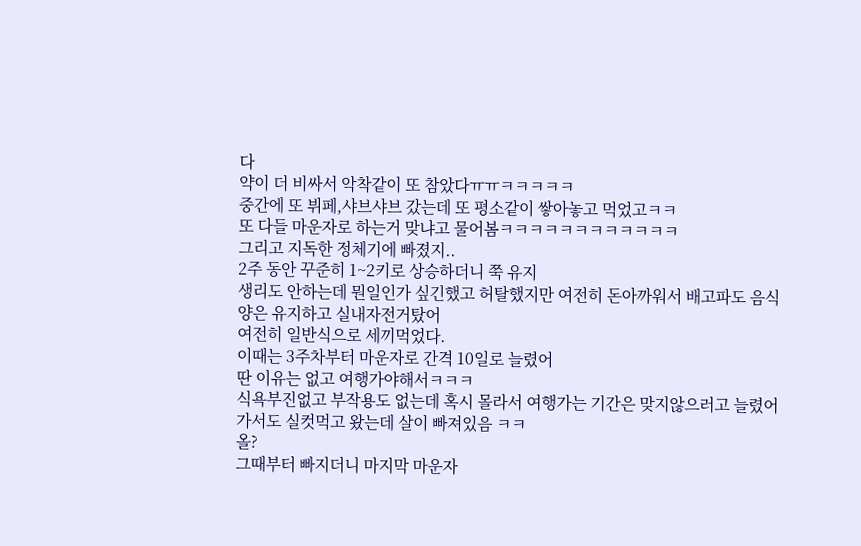다
약이 더 비싸서 악착같이 또 참았다ㅠㅠㅋㅋㅋㅋㅋ
중간에 또 뷔페,샤브샤브 갔는데 또 평소같이 쌓아놓고 먹었고ㅋㅋ
또 다들 마운자로 하는거 맞냐고 물어봄ㅋㅋㅋㅋㅋㅋㅋㅋㅋㅋㅋㅋ
그리고 지독한 정체기에 빠졌지..
2주 동안 꾸준히 1~2키로 상승하더니 쭉 유지
생리도 안하는데 뭔일인가 싶긴했고 허탈했지만 여전히 돈아까워서 배고파도 음식양은 유지하고 실내자전거탔어
여전히 일반식으로 세끼먹었다.
이때는 3주차부터 마운자로 간격 10일로 늘렸어
딴 이유는 없고 여행가야해서ㅋㅋㅋ
식욕부진없고 부작용도 없는데 혹시 몰라서 여행가는 기간은 맞지않으러고 늘렸어
가서도 실컷먹고 왔는데 살이 빠져있음 ㅋㅋ
올?
그때부터 빠지더니 마지막 마운자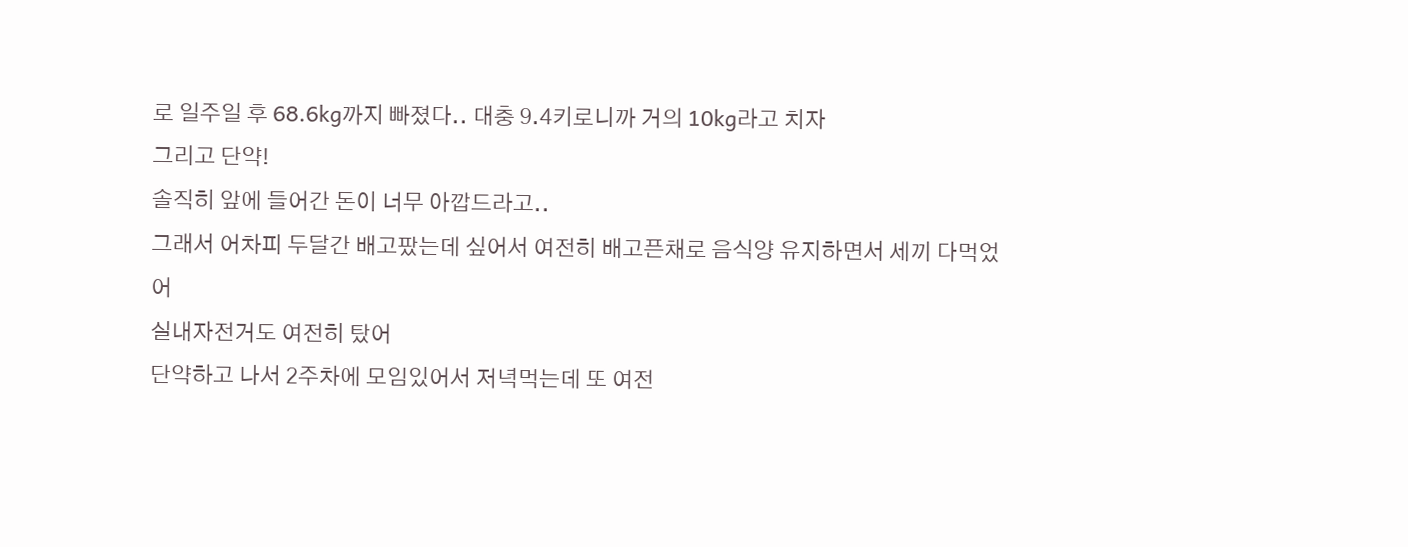로 일주일 후 68.6kg까지 빠졌다.. 대충 9.4키로니까 거의 10kg라고 치자
그리고 단약!
솔직히 앞에 들어간 돈이 너무 아깝드라고..
그래서 어차피 두달간 배고팠는데 싶어서 여전히 배고픈채로 음식양 유지하면서 세끼 다먹었어
실내자전거도 여전히 탔어
단약하고 나서 2주차에 모임있어서 저녁먹는데 또 여전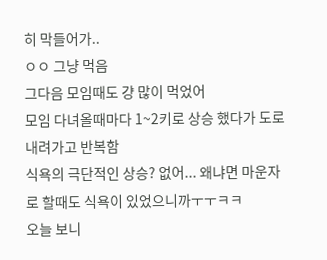히 막들어가..
ㅇㅇ 그냥 먹음
그다음 모임때도 걍 많이 먹었어
모임 다녀올때마다 1~2키로 상승 했다가 도로 내려가고 반복함
식욕의 극단적인 상승? 없어... 왜냐면 마운자로 할때도 식욕이 있었으니까ㅜㅜㅋㅋ
오늘 보니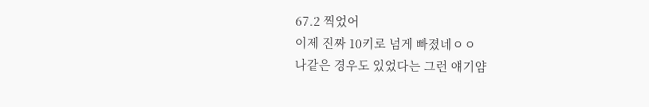67.2 찍었어
이제 진짜 10키로 넘게 빠졌네ㅇㅇ
나같은 경우도 있었다는 그런 얘기얌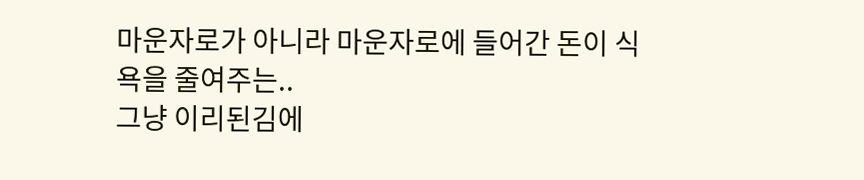마운자로가 아니라 마운자로에 들어간 돈이 식욕을 줄여주는..
그냥 이리된김에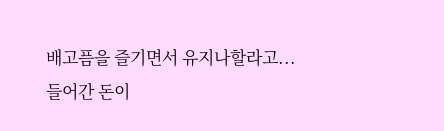배고픔을 즐기면서 유지나할라고...
들어간 돈이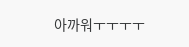아까워ㅜㅜㅜㅜ